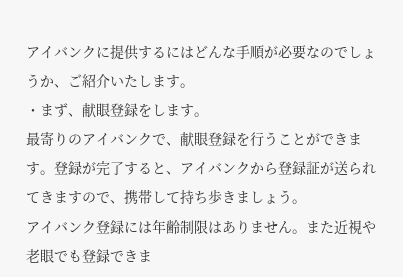アイバンクに提供するにはどんな手順が必要なのでしょうか、ご紹介いたします。
・まず、献眼登録をします。
最寄りのアイバンクで、献眼登録を行うことができます。登録が完了すると、アイバンクから登録証が送られてきますので、携帯して持ち歩きましょう。
アイバンク登録には年齢制限はありません。また近視や老眼でも登録できま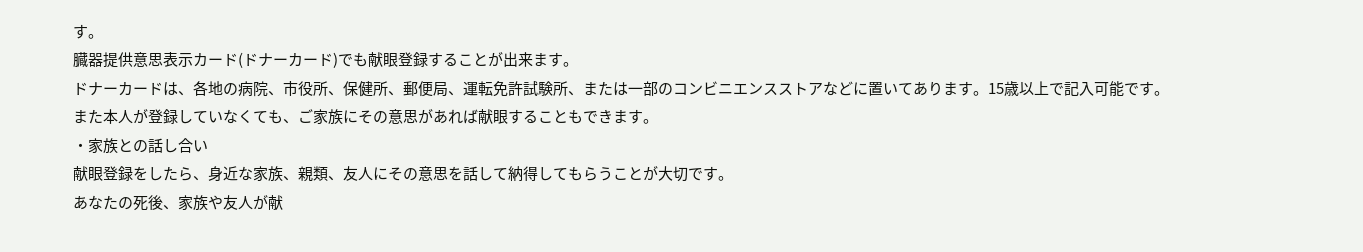す。
臓器提供意思表示カード(ドナーカード)でも献眼登録することが出来ます。
ドナーカードは、各地の病院、市役所、保健所、郵便局、運転免許試験所、または一部のコンビニエンスストアなどに置いてあります。15歳以上で記入可能です。
また本人が登録していなくても、ご家族にその意思があれば献眼することもできます。
・家族との話し合い
献眼登録をしたら、身近な家族、親類、友人にその意思を話して納得してもらうことが大切です。
あなたの死後、家族や友人が献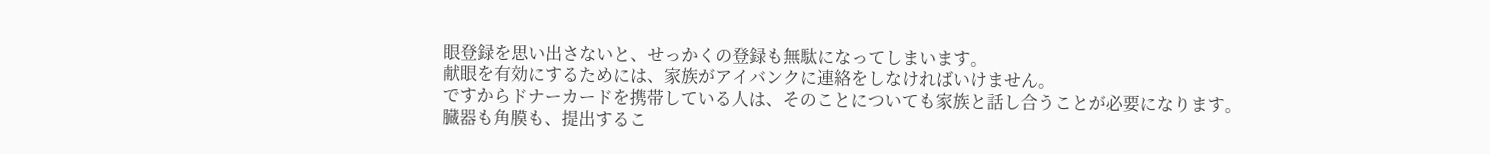眼登録を思い出さないと、せっかくの登録も無駄になってしまいます。
献眼を有効にするためには、家族がアイバンクに連絡をしなければいけません。
ですからドナーカードを携帯している人は、そのことについても家族と話し合うことが必要になります。
臓器も角膜も、提出するこ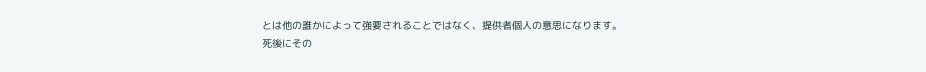とは他の誰かによって強要されることではなく、提供者個人の意思になります。
死後にその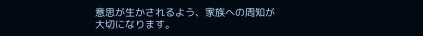意思が生かされるよう、家族への周知が大切になります。